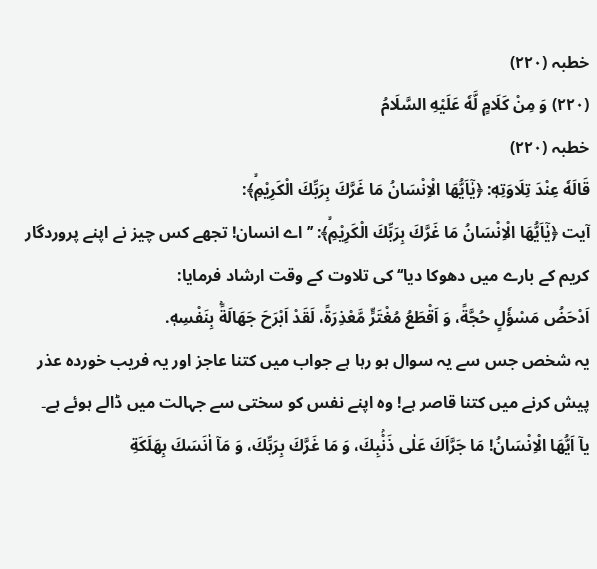خطبہ (۲۲۰)
(٢٢٠) وَ مِنْ كَلَامٍ لَّهٗ عَلَیْهِ السَّلَامُ
خطبہ (۲۲۰)
قَالَهٗ عِنْدَ تِلَاوَتِهٖ: ﴿یٰۤاَیُّهَا الْاِنْسَانُ مَا غَرَّكَ بِرَبِّكَ الْكَرِیْمِۙ﴾:
آیت ﴿یٰۤاَیُّهَا الْاِنْسَانُ مَا غَرَّكَ بِرَبِّكَ الْكَرِیْمِۙ﴾: ’’اے انسان! تجھے کس چیز نے اپنے پروردگار کریم کے بارے میں دھوکا دیا‘‘ کی تلاوت کے وقت ارشاد فرمایا:
اَدْحَضُ مَسْؤٗلٍ حُجَّةً، وَ اَقْطَعُ مُغْتَرٍّ مَّعْذِرَةً، لَقَدْ اَبْرَحَ جَهَالَةًۢ بِنَفْسِهٖ.
یہ شخص جس سے یہ سوال ہو رہا ہے جواب میں کتنا عاجز اور یہ فریب خوردہ عذر پیش کرنے میں کتنا قاصر ہے! وہ اپنے نفس کو سختی سے جہالت میں ڈالے ہوئے ہے۔
یاۤ اَیُّهَا الْاِنْسَانُ! مَا جَرَّاَكَ عَلٰی ذَنْۢبِكَ، وَ مَا غَرَّكَ بِرَبِّكَ، وَ مَاۤ اٰنَسَكَ بِهَلَكَةِ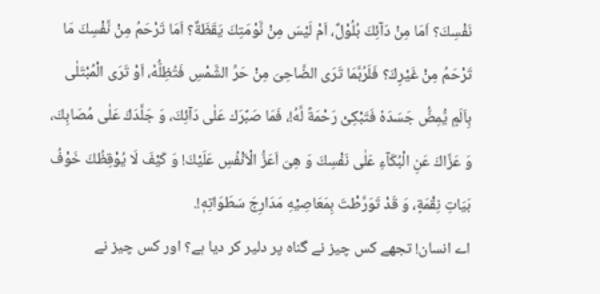نَفْسِكَ؟ اَمَا مِنْ دَآئِكَ بُلُوْلٌ، اَمْ لَیْسَ مِنْ نَّوْمَتِكَ یَقَظَةٌ؟ اَمَا تَرْحَمُ مِنْ نَّفْسِكَ مَا تَرْحَمُ مِنْ غَیْرِكَ؟ فَلَرُبَّمَا تَرَی الضَّاحِیَ مِنْ حَرِّ الشَّمْسِ فَتُظِلُّهٗ، اَوْ تَرَی الْمُبْتَلٰی بِاَلَمٍ یُّمِضُّ جَسَدَهٗ فَتَبْكِیْ رَحْمَةً لَّهُ!، فَمَا صَبَّرَك عَلٰی دَآئِكَ، وَ جَلَّدَكَ عَلٰی مُصَابِكَ، وَ عَزَّاكَ عَنِ الْبُكَآءِ عَلٰی نَفْسِكَ وَ هِیَ اَعَزُّ الْاَنْفُسِ عَلَیْكَ! وَ كَیْفَ لَا یُوْقِظُكَ خَوْفُ بَیَاتِ نِقْمَةٍ، وَ قَدْ تَوَرَّطْتَ بِمَعَاصِیْهِ مَدَارِجَ سَطَوَاتِهٖ!.
اے انسان! تجھے کس چیز نے گناہ پر دلیر کر دیا ہے؟ اور کس چیز نے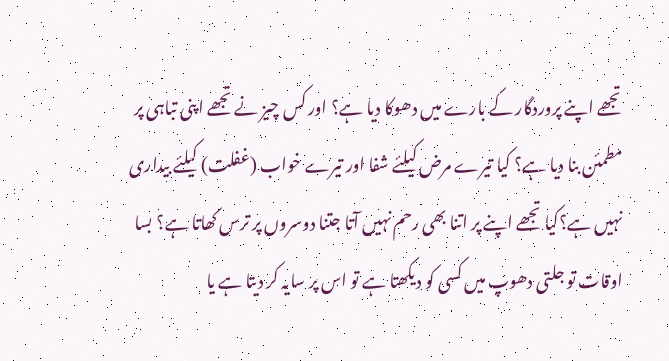تجھے اپنے پروردگار کے بارے میں دھوکا دیا ہے؟ اور کس چیز نے تجھے اپنی تباہی پر مطمئن بنا دیا ہے؟ کیا تیرے مرض کیلئے شفا اور تیرے خواب (غفلت) کیلئے بیداری نہیں ہے؟کیا تجھے اپنے پر اتنا بھی رحم نہیں آتا جتنا دوسروں پر ترس کھاتا ہے؟ بسا اوقات تو جلتی دھوپ میں کسی کو دیکھتا ہے تو اس پر سایہ کر دیتا ہے یا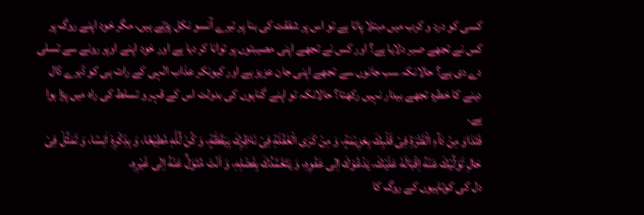کسی کو درد و کرب میں مبتلا پاتا ہے تو اس پر شفقت کی بنا پر تیرے آنسو نکل پڑتے ہیں، مگر خود اپنے روگ پر کس نے تجھے صبر دلایا ہے؟ اور کس نے تجھے اپنی مصیبتوں پر توانا کر دیا ہے اور خود اپنے اوپر رونے سے تسلی دے دی ہے؟ حالانکہ سب جانوں سے تجھے اپنی جان عزیز ہے اور کیونکر عذاب الٰہی کے رات ہی کو ڈیرے ڈال دینے کا خطرہ تجھے بیدار نہیں رکھتا؟ حالانکہ تو اپنے گناہوں کی بدولت اس کے قہر و تسلط کی راہ میں پڑا ہوا ہے۔
فَتَدَاوَ مِنْ دَآءِ الْفَتْرَةِ فِیْ قَلْبِكَ بِعَزِیْمَةٍ، وَ مِنْ كَرَی الْغَفْلَةِ فِیْ نَاظِرِكَ بِیَقَظَةٍ، وَ كُنْ لِّلّٰهِ مُطِیْعًا، وَ بِذِكْرِهٖۤ اٰنِسًا، وَ تَمَثَّلْ فِیْ حَالِ تَوَلِّیْكَ عَنْهُ اِقْبَالَهٗ عَلَیْكَ، یَدْعُوْكَ اِلٰی عَفْوِهٖ، وَ یَتَغَمَّدُكَ بِفَضْلِهٖ، وَ اَنْتَ مُتَوَلٍّ عَنْهُ اِلٰی غَیْرِهٖ.
دل کی کوتاہیوں کے روگ کا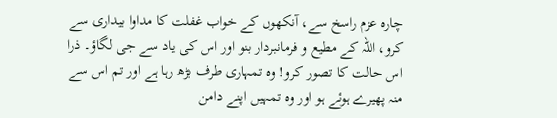چارہ عزم راسخ سے، آنکھوں کے خواب غفلت کا مداوا بیداری سے کرو، اللہ کے مطیع و فرمانبردار بنو اور اس کی یاد سے جی لگاؤ۔ ذرا اس حالت کا تصور کرو! وہ تمہاری طرف بڑھ رہا ہے اور تم اس سے منہ پھیرے ہوئے ہو اور وہ تمہیں اپنے دامن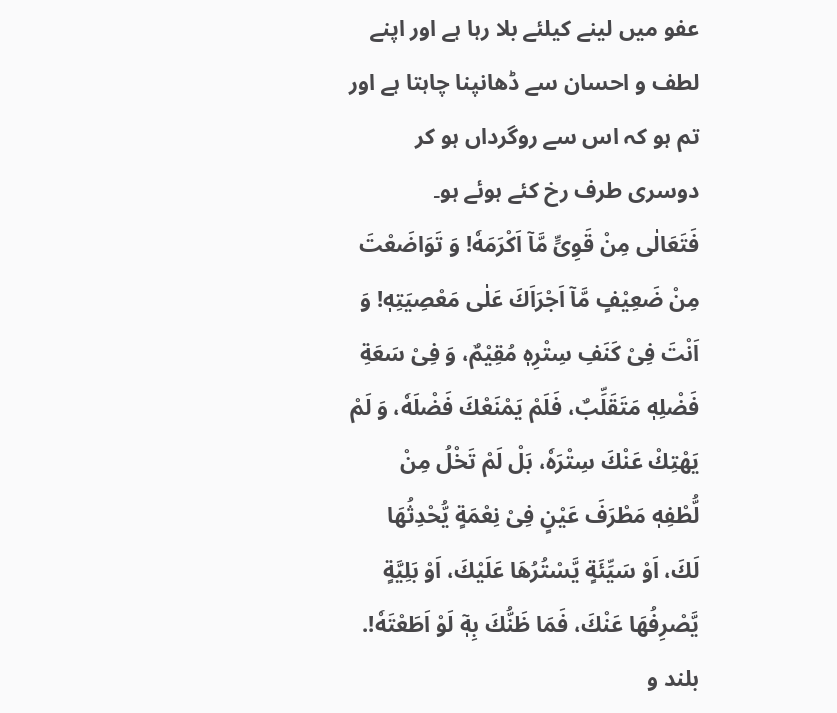عفو میں لینے کیلئے بلا رہا ہے اور اپنے لطف و احسان سے ڈھانپنا چاہتا ہے اور تم ہو کہ اس سے روگرداں ہو کر دوسری طرف رخ کئے ہوئے ہو۔
فَتَعَالٰی مِنْ قَوِیٍّ مَّاۤ اَكْرَمَهٗ! وَ تَوَاضَعْتَ مِنْ ضَعِیْفٍ مَّاۤ اَجْرَاَكَ عَلٰی مَعْصِیَتِهٖ! وَ اَنْتَ فِیْ كَنَفِ سِتْرِهٖ مُقِیْمٌ، وَ فِیْ سَعَةِ فَضْلِهٖ مَتَقَلِّبٌ، فَلَمْ یَمْنَعْكَ فَضْلَهٗ، وَ لَمْ یَهْتِكْ عَنْكَ سِتْرَهٗ، بَلْ لَمْ تَخْلُ مِنْ لُّطْفِهٖ مَطْرَفَ عَیْنٍ فِیْ نِعْمَةٍ یُّحْدِثُهَا لَكَ، اَوْ سَیِّئَةٍ یَّسْتُرُهَا عَلَیْكَ، اَوْ بَلِیَّةٍ یَّصْرِفُهَا عَنْكَ، فَمَا ظَنُّكَ بِهٖۤ لَوْ اَطَعْتَهٗ!.
بلند و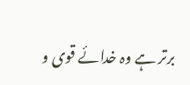برتر ہے وہ خدائے قوی و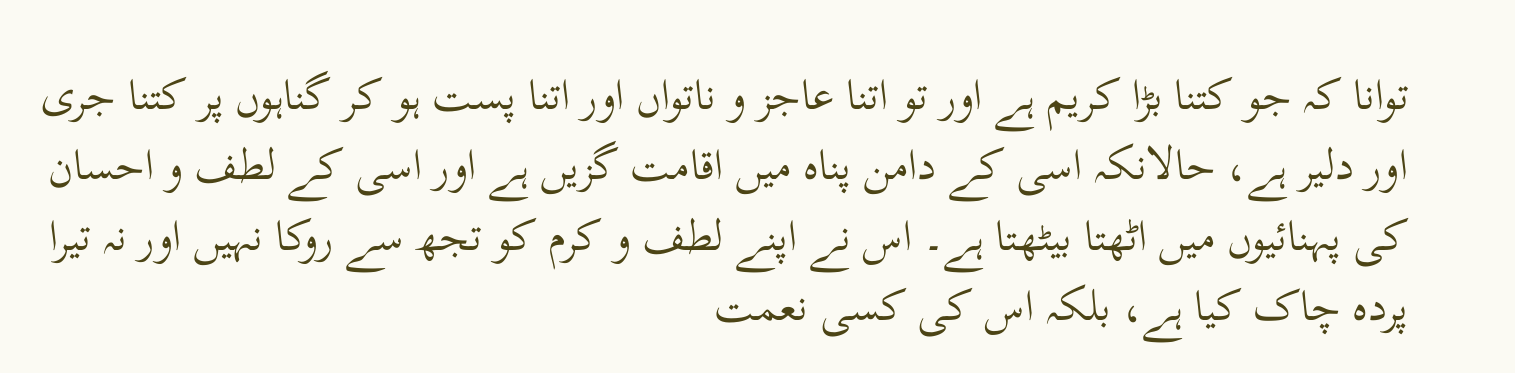توانا کہ جو کتنا بڑا کریم ہے اور تو اتنا عاجز و ناتواں اور اتنا پست ہو کر گناہوں پر کتنا جری اور دلیر ہے، حالانکہ اسی کے دامن پناہ میں اقامت گزیں ہے اور اسی کے لطف و احسان کی پہنائیوں میں اٹھتا بیٹھتا ہے۔ اس نے اپنے لطف و کرم کو تجھ سے روکا نہیں اور نہ تیرا پردہ چاک کیا ہے، بلکہ اس کی کسی نعمت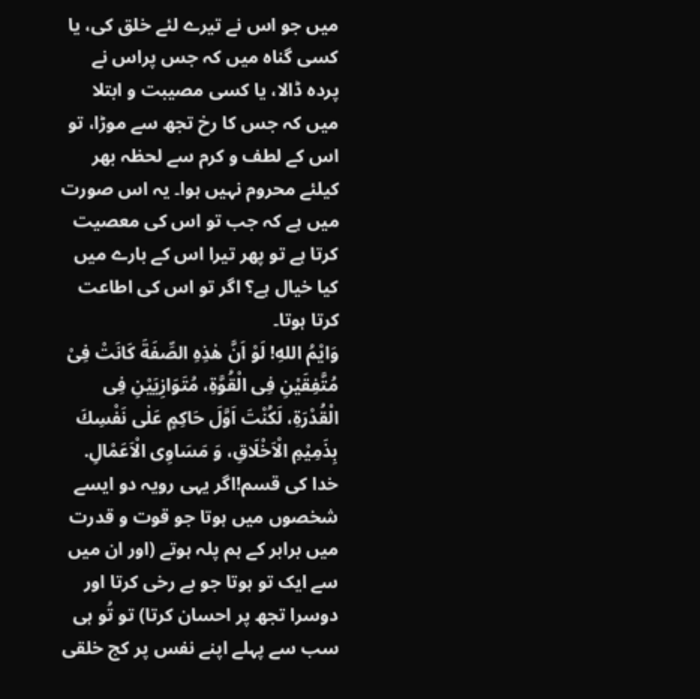میں جو اس نے تیرے لئے خلق کی، یا کسی گناہ میں کہ جس پراس نے پردہ ڈالا، یا کسی مصیبت و ابتلا میں کہ جس کا رخ تجھ سے موڑا، تو اس کے لطف و کرم سے لحظہ بھر کیلئے محروم نہیں ہوا۔ یہ اس صورت میں ہے کہ جب تو اس کی معصیت کرتا ہے تو پھر تیرا اس کے بارے میں کیا خیال ہے؟ اگر تو اس کی اطاعت کرتا ہوتا۔
وَایْمُ اللهِ! لَوْ اَنَّ هٰذِهِ الصِّفَةَ كَانَتْ فِیْ مُتَّفِقَیْنِ فِی الْقُوَّةِ، مُتَوَازِیَیْنِ فِی الْقُدْرَۃِ، لَكُنْتَ اَوَّلَ حَاكِمٍ عَلٰی نَفْسِكَ بِذَمِیْمِ الْاَخْلَاقِ، وَ مَسَاوِی الْاَعَمْالِ.
خدا کی قسم!اگر یہی رویہ دو ایسے شخصوں میں ہوتا جو قوت و قدرت میں برابر کے ہم پلہ ہوتے (اور ان میں سے ایک تو ہوتا جو بے رخی کرتا اور دوسرا تجھ پر احسان کرتا) تو تُو ہی سب سے پہلے اپنے نفس پر کج خلقی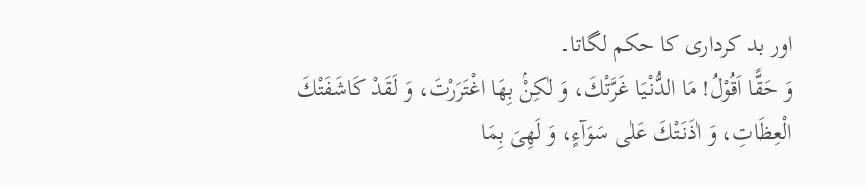اور بد کرداری کا حکم لگاتا۔
وَ حَقًّا اَقُوْلُ! مَا الدُّنْیَا غَرَّتْكَ، وَ لٰكِنْۢ بِهَا اغْتَرَرْتَ، وَ لَقَدْ كَاشَفَتْكَ الْعِظَاتِ، وَ اٰذَنَتْكَ عَلٰی سَوَآءٍ، وَ لَهِیَ بِمَا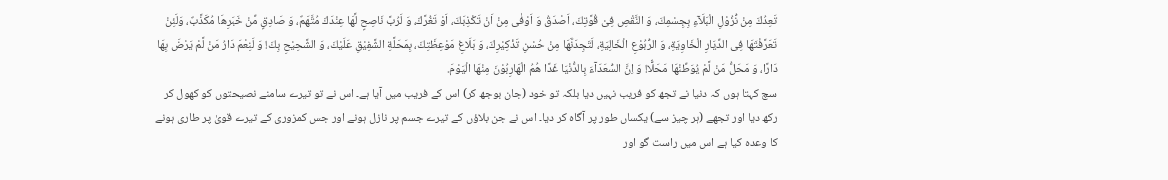تَعِدُكَ مِنْ نُّزُوْلِ الْبَلَآءِ بِجِسْمِكَ، وَ النَّقْصِ فِیْ قُوَّتِكَ، اَصْدَقُ وَ اَوْفٰی مِنْ اَنْ تَكْذِبَكَ، اَوْ تَغُرَّكَ، وَ لَرُبَّ نَاصِحٍ لَّهَا عِنْدَكَ مُتَّهَمٌ، وَ صَادِقٍ مِّنْ خَبَرِهَا مُكَذَّبٌ، وَلَئِنْ تَعَرَّفْتَهَا فِی الدِّیَارِ الْخَاوِیَةِ، وَ الرُّبُوْعِ الْخَالِیَةِ، لَتَجِدَنَّهَا مِنْ حُسْنِ تَذْكِیْرِكَ، وَ بَلَاغِ مَوْعِظَتِكَ، بِمَحَلَّةِ الشَّفِیْقِ عَلَیْكَ، وَ الشَّحِیْحِ بِكَ! وَ لَنِعْمَ دَارُ مَنْ لَّمْ یَرْضَ بِهَا دَارًا، وَ مَحَلُّ مَنْ لَّمْ یُوَطِّنْهَا مَحَلًّا! وَ اِنَّ السُّعَدَآءَ بِالدُّنْیَا غَدًا هُمُ الْهَارِبُوْنَ مِنْهَا الْیَوْمَ.
سچ کہتا ہوں کہ دنیا نے تجھ کو فریب نہیں دیا بلکہ تو خود (جان بوجھ کر) اس کے فریب میں آیا ہے۔ اس نے تو تیرے سامنے نصیحتوں کو کھول کر رکھ دیا اور تجھے (ہر چیز سے) یکساں طور پر آگاہ کر دیا۔ اس نے جن بلاؤں کے تیرے جسم پر نازل ہونے اور جس کمزوری کے تیرے قویٰ پر طاری ہونے کا وعدہ کیا ہے اس میں راست گو اور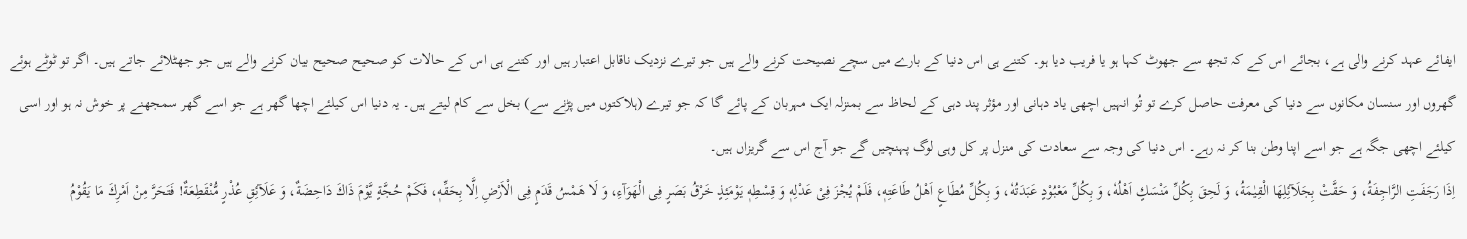ایفائے عہد کرنے والی ہے، بجائے اس کے کہ تجھ سے جھوٹ کہا ہو یا فریب دیا ہو۔ کتنے ہی اس دنیا کے بارے میں سچے نصیحت کرنے والے ہیں جو تیرے نزدیک ناقابل اعتبار ہیں اور کتنے ہی اس کے حالات کو صحیح صحیح بیان کرنے والے ہیں جو جھٹلائے جاتے ہیں۔ اگر تو ٹوٹے ہوئے گھروں اور سنسان مکانوں سے دنیا کی معرفت حاصل کرے تو تُو انہیں اچھی یاد دہانی اور مؤثر پند دہی کے لحاظ سے بمنزلہ ایک مہربان کے پائے گا کہ جو تیرے (ہلاکتوں میں پڑنے سے) بخل سے کام لیتے ہیں۔ یہ دنیا اس کیلئے اچھا گھر ہے جو اسے گھر سمجھنے پر خوش نہ ہو اور اسی کیلئے اچھی جگہ ہے جو اسے اپنا وطن بنا کر نہ رہے۔ اس دنیا کی وجہ سے سعادت کی منزل پر کل وہی لوگ پہنچیں گے جو آج اس سے گریزاں ہیں۔
اِذَا رَجَفَتِ الرَّاجِفَةُ، وَ حَقَّتْ بِجَلَآئِلِهَا الْقِیٰمَةُ، وَ لَحِقَ بِكُلِّ مَنْسَكٍ اَهْلُهٗ، وَ بِكُلِّ مَعْبُوْدٍ عَبَدَتُهٗ، وَ بِكُلِّ مُطَاعٍ اَهْلُ طَاعَتِهٖ، فَلَمْ یُجْزَ فِیْ عَدْلِهٖ وَ قِسْطِهٖ یَوْمَئِذٍ خَرْقُ بَصَرٍ فِی الْهَوَآءِ، وَ لَا هَمْسُ قَدَمٍ فِی الْاَرْضِ اِلَّا بِحَقِّهٖ، فَكَمْ حُجَّةٍ یَّوْمَ ذَاكَ دَاحِضَةٌ، وَ عَلَآئِقِ عُذْرٍ مُّنْقَطِعَةٌ! فَتَحَرَّ مِنْ اَمْرِكَ مَا یَقُوْمُ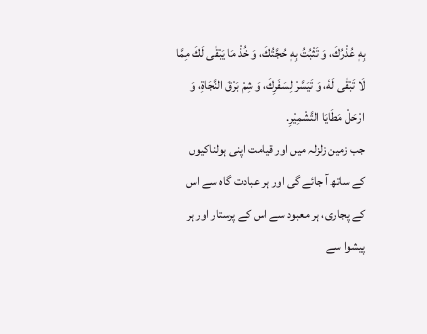بِهٖ عُذْرُكَ، وَ تَثْبُتُ بِهٖ حُجَّتُكَ، وَ خُذْ مَا یَبْقٰی لَكَ مِمَّا لَا تَبْقٰی لَهٗ، وَ تَیَسَّرْ لِسَفَرِكَ، وَ شِمْ بَرْقَ النَّجَاةِ، وَ ارْحَلْ مَطَایَا التَّشْمِیْرِ.
جب زمین زلزلہ میں اور قیامت اپنی ہولناکیوں کے ساتھ آ جائے گی اور ہر عبادت گاہ سے اس کے پجاری، ہر معبود سے اس کے پرستار اور ہر پیشوا سے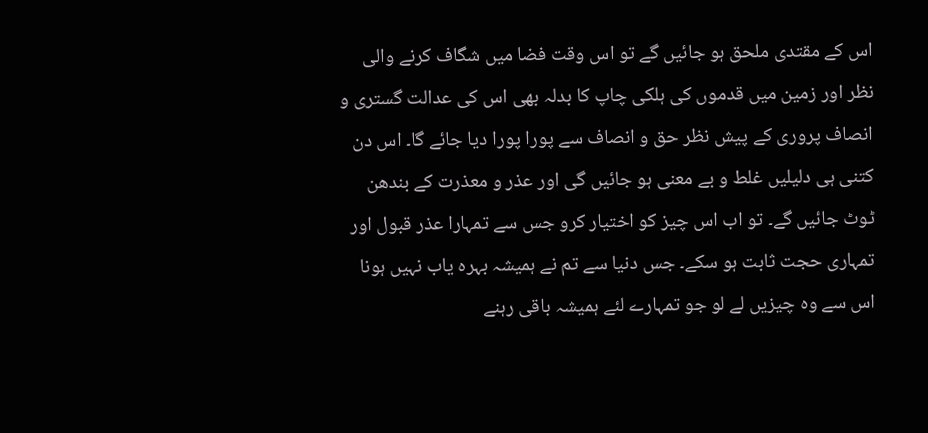اس کے مقتدی ملحق ہو جائیں گے تو اس وقت فضا میں شگاف کرنے والی نظر اور زمین میں قدموں کی ہلکی چاپ کا بدلہ بھی اس کی عدالت گستری و انصاف پروری کے پیش نظر حق و انصاف سے پورا پورا دیا جائے گا۔ اس دن کتنی ہی دلیلیں غلط و بے معنی ہو جائیں گی اور عذر و معذرت کے بندھن ٹوٹ جائیں گے۔ تو اب اس چیز کو اختیار کرو جس سے تمہارا عذر قبول اور تمہاری حجت ثابت ہو سکے۔ جس دنیا سے تم نے ہمیشہ بہرہ یاب نہیں ہونا اس سے وہ چیزیں لے لو جو تمہارے لئے ہمیشہ باقی رہنے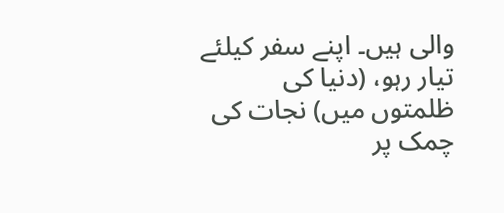والی ہیں۔ اپنے سفر کیلئے تیار رہو، (دنیا کی ظلمتوں میں) نجات کی چمک پر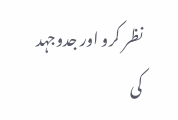نظر کرو اور جدوجہد کی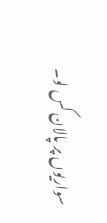سواریوں پر پالان کس لو۔